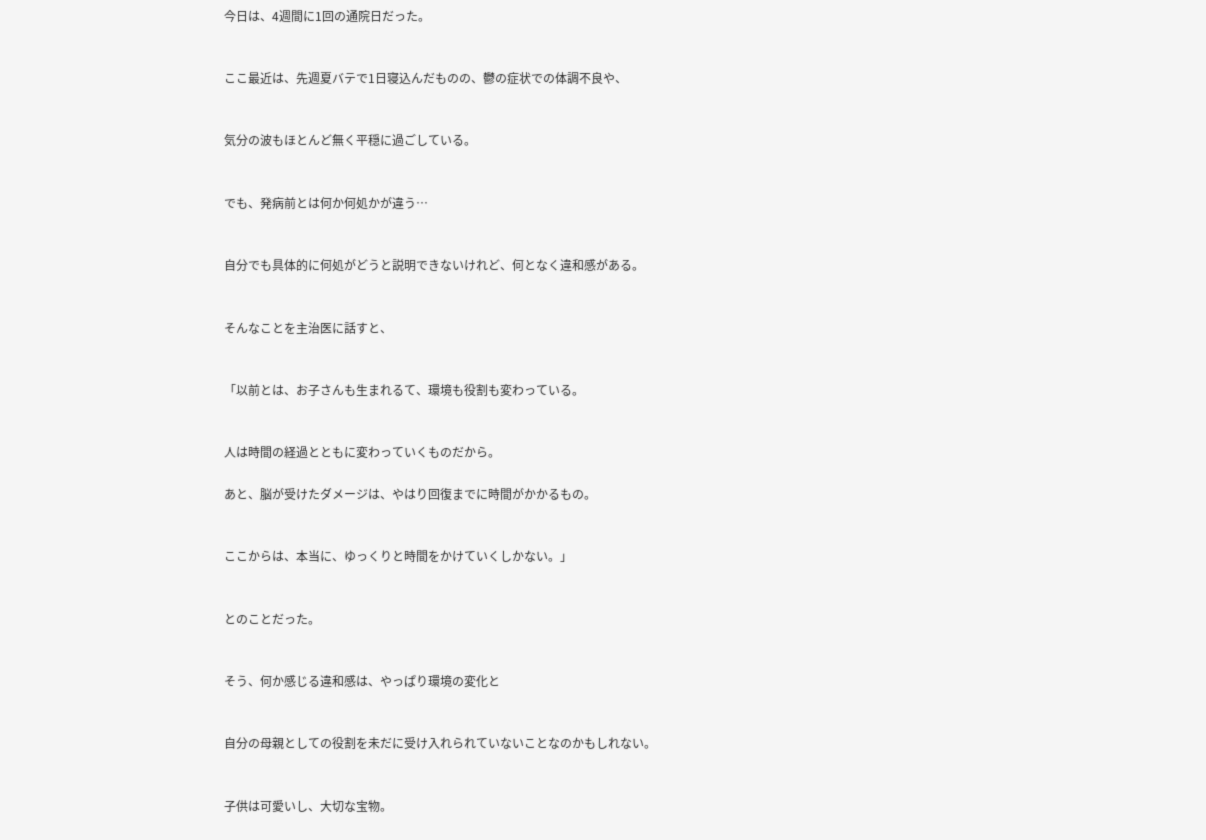今日は、4週間に1回の通院日だった。


ここ最近は、先週夏バテで1日寝込んだものの、鬱の症状での体調不良や、


気分の波もほとんど無く平穏に過ごしている。


でも、発病前とは何か何処かが違う…


自分でも具体的に何処がどうと説明できないけれど、何となく違和感がある。


そんなことを主治医に話すと、


「以前とは、お子さんも生まれるて、環境も役割も変わっている。


人は時間の経過とともに変わっていくものだから。

あと、脳が受けたダメージは、やはり回復までに時間がかかるもの。


ここからは、本当に、ゆっくりと時間をかけていくしかない。」


とのことだった。


そう、何か感じる違和感は、やっぱり環境の変化と


自分の母親としての役割を未だに受け入れられていないことなのかもしれない。


子供は可愛いし、大切な宝物。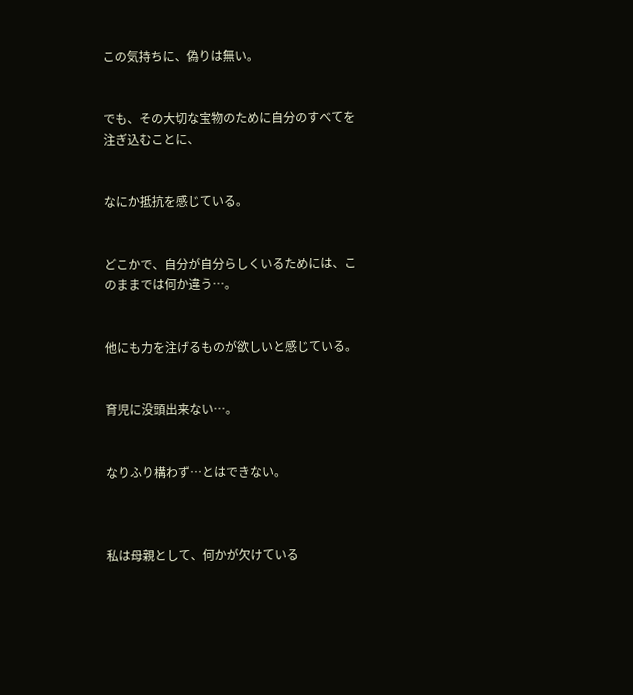この気持ちに、偽りは無い。


でも、その大切な宝物のために自分のすべてを注ぎ込むことに、


なにか抵抗を感じている。


どこかで、自分が自分らしくいるためには、このままでは何か違う…。


他にも力を注げるものが欲しいと感じている。


育児に没頭出来ない…。


なりふり構わず…とはできない。



私は母親として、何かが欠けている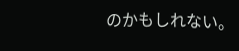のかもしれない。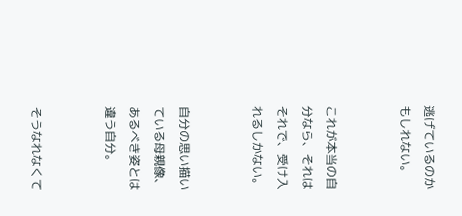逃げているのかもしれない。


これが本当の自分なら、それはそれで、受け入れるしかない。


自分の思い描いている母親像、あるべき姿とは違う自分。


そうなれなくて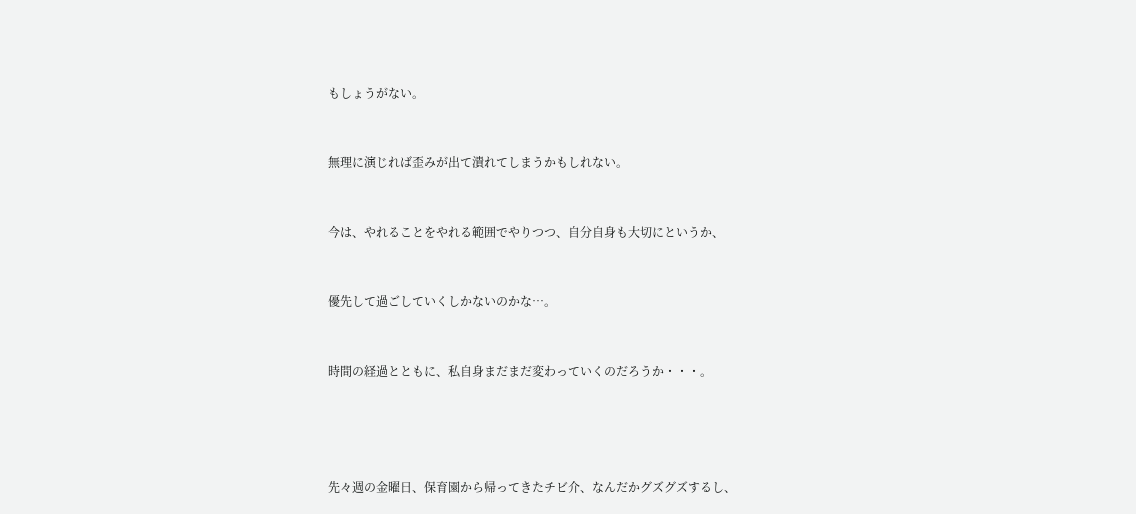もしょうがない。


無理に演じれば歪みが出て潰れてしまうかもしれない。


今は、やれることをやれる範囲でやりつつ、自分自身も大切にというか、


優先して過ごしていくしかないのかな…。


時間の経過とともに、私自身まだまだ変わっていくのだろうか・・・。




先々週の金曜日、保育園から帰ってきたチビ介、なんだかグズグズするし、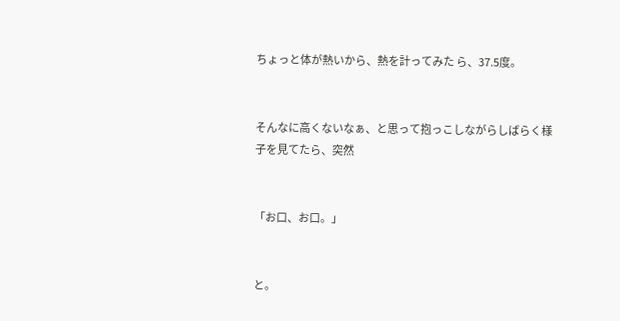ちょっと体が熱いから、熱を計ってみた ら、37.5度。


そんなに高くないなぁ、と思って抱っこしながらしばらく様子を見てたら、突然


「お口、お口。」


と。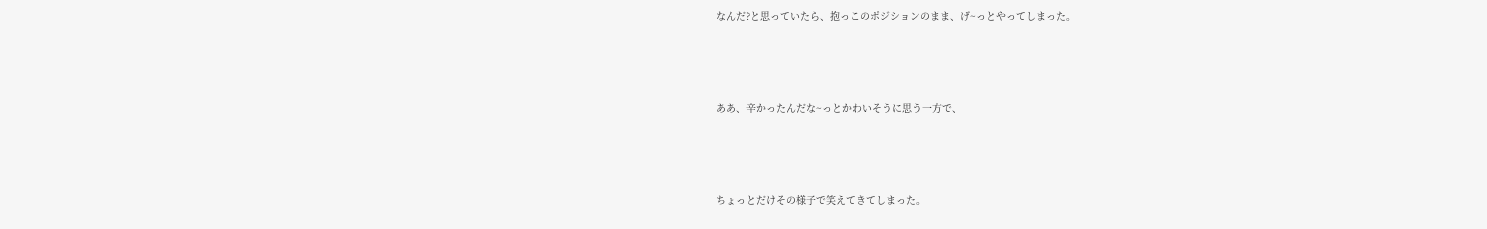なんだ?と思っていたら、抱っこのポジションのまま、げ~っとやってしまった。



ああ、辛かったんだな~っとかわいそうに思う一方で、



ちょっとだけその様子で笑えてきてしまった。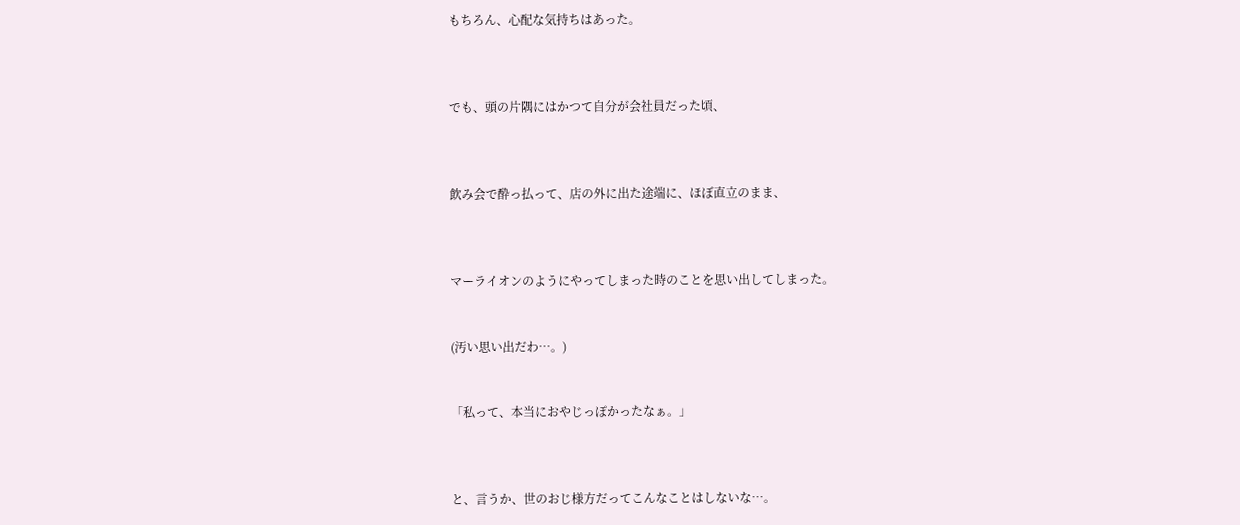もちろん、心配な気持ちはあった。



でも、頭の片隅にはかつて自分が会社員だった頃、



飲み会で酔っ払って、店の外に出た途端に、ほぼ直立のまま、



マーライオンのようにやってしまった時のことを思い出してしまった。


(汚い思い出だわ…。)


「私って、本当におやじっぽかったなぁ。」



と、言うか、世のおじ様方だってこんなことはしないな…。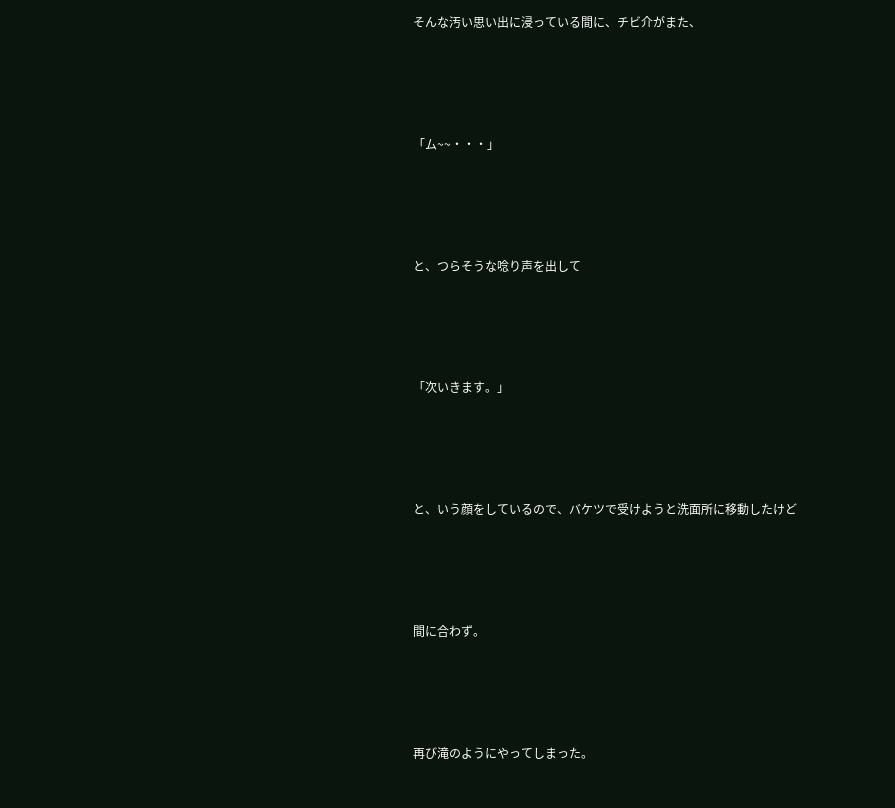そんな汚い思い出に浸っている間に、チビ介がまた、




「ム~~・・・」




と、つらそうな唸り声を出して




「次いきます。」




と、いう顔をしているので、バケツで受けようと洗面所に移動したけど




間に合わず。




再び滝のようにやってしまった。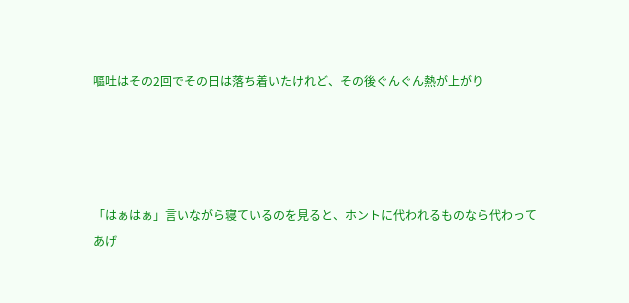嘔吐はその2回でその日は落ち着いたけれど、その後ぐんぐん熱が上がり




「はぁはぁ」言いながら寝ているのを見ると、ホントに代われるものなら代わってあげ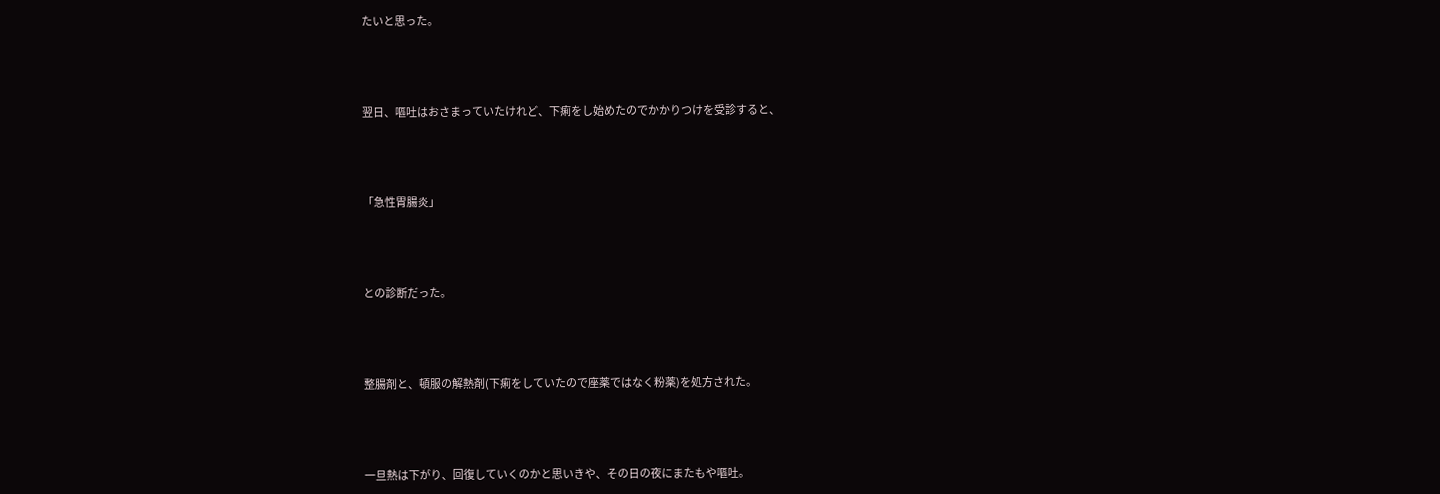たいと思った。




翌日、嘔吐はおさまっていたけれど、下痢をし始めたのでかかりつけを受診すると、




「急性胃腸炎」




との診断だった。




整腸剤と、頓服の解熱剤(下痢をしていたので座薬ではなく粉薬)を処方された。




一旦熱は下がり、回復していくのかと思いきや、その日の夜にまたもや嘔吐。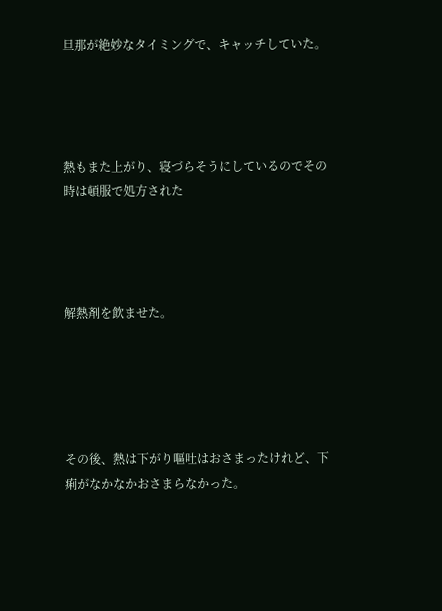旦那が絶妙なタイミングで、キャッチしていた。




熱もまた上がり、寝づらそうにしているのでその時は頓服で処方された




解熱剤を飲ませた。





その後、熱は下がり嘔吐はおさまったけれど、下痢がなかなかおさまらなかった。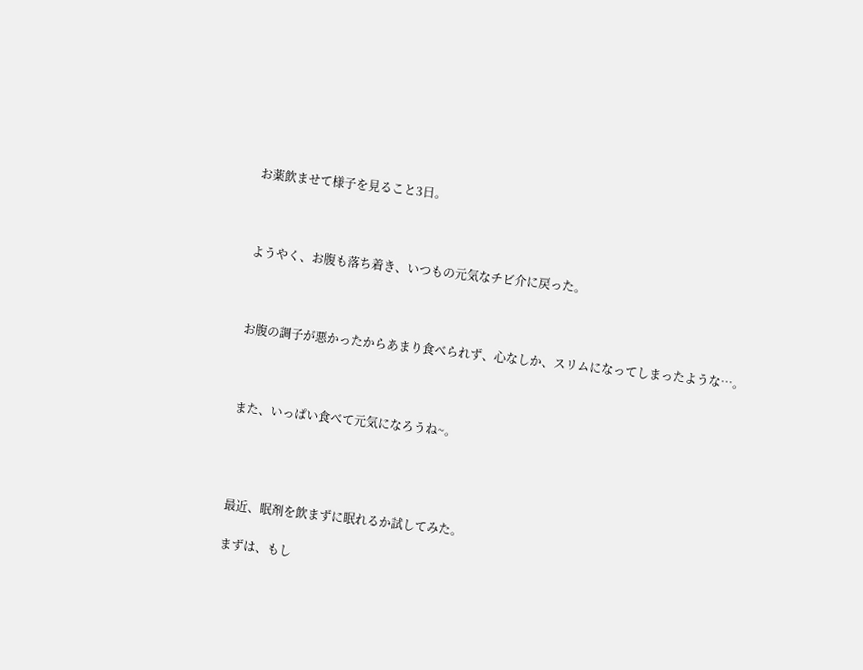お薬飲ませて様子を見ること3日。



ようやく、お腹も落ち着き、いつもの元気なチビ介に戻った。



お腹の調子が悪かったからあまり食べられず、心なしか、スリムになってしまったような…。



また、いっぱい食べて元気になろうね~。




最近、眠剤を飲まずに眠れるか試してみた。

まずは、もし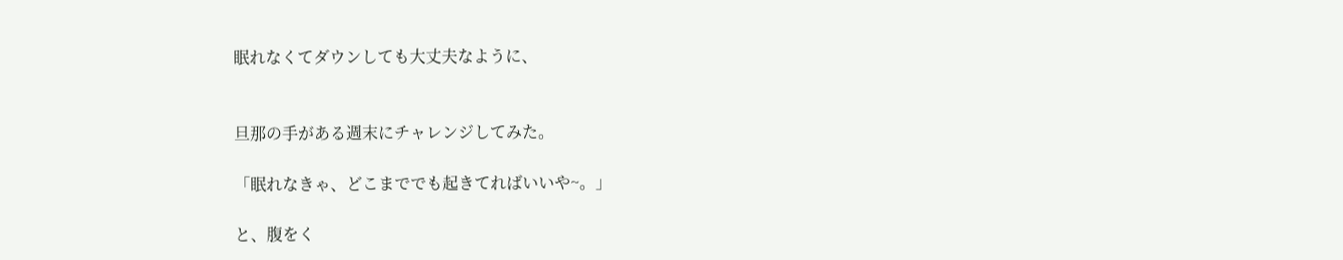眠れなくてダウンしても大丈夫なように、


旦那の手がある週末にチャレンジしてみた。

「眠れなきゃ、どこまででも起きてればいいや~。」

と、腹をく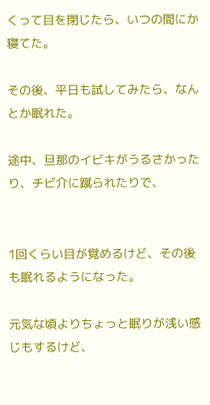くって目を閉じたら、いつの間にか寝てた。

その後、平日も試してみたら、なんとか眠れた。

途中、旦那のイビキがうるさかったり、チビ介に蹴られたりで、


1回くらい目が覚めるけど、その後も眠れるようになった。

元気な頃よりちょっと眠りが浅い感じもするけど、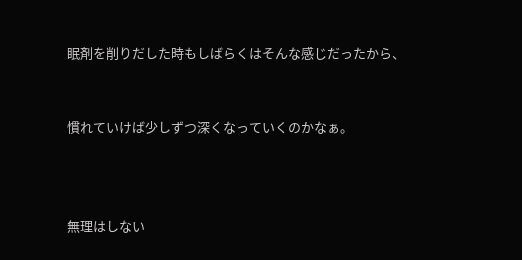眠剤を削りだした時もしばらくはそんな感じだったから、


慣れていけば少しずつ深くなっていくのかなぁ。



無理はしない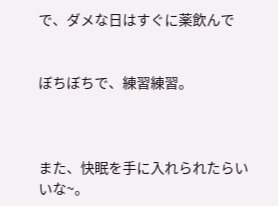で、ダメな日はすぐに薬飲んで


ぼちぼちで、練習練習。



また、快眠を手に入れられたらいいな~。